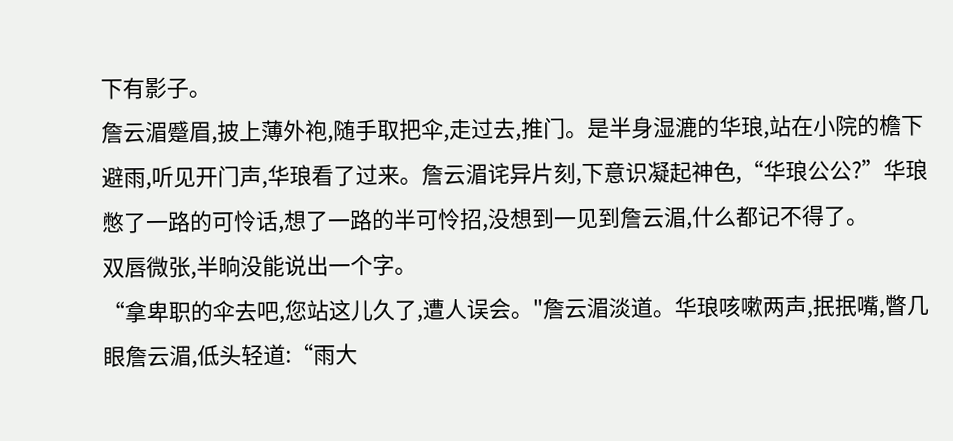下有影子。
詹云湄蹙眉,披上薄外袍,随手取把伞,走过去,推门。是半身湿漉的华琅,站在小院的檐下避雨,听见开门声,华琅看了过来。詹云湄诧异片刻,下意识凝起神色,“华琅公公?”华琅憋了一路的可怜话,想了一路的半可怜招,没想到一见到詹云湄,什么都记不得了。
双唇微张,半晌没能说出一个字。
“拿卑职的伞去吧,您站这儿久了,遭人误会。"詹云湄淡道。华琅咳嗽两声,抿抿嘴,瞥几眼詹云湄,低头轻道:“雨大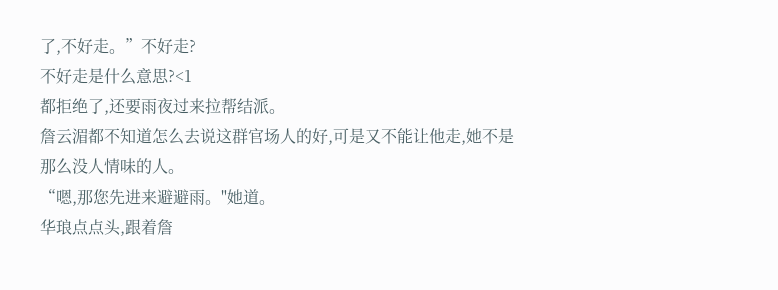了,不好走。”不好走?
不好走是什么意思?<1
都拒绝了,还要雨夜过来拉帮结派。
詹云湄都不知道怎么去说这群官场人的好,可是又不能让他走,她不是那么没人情味的人。
“嗯,那您先进来避避雨。"她道。
华琅点点头,跟着詹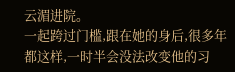云湄进院。
一起跨过门槛,跟在她的身后,很多年都这样,一时半会没法改变他的习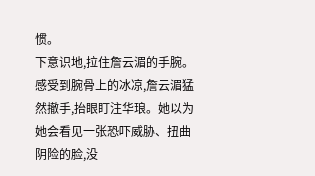惯。
下意识地,拉住詹云湄的手腕。
感受到腕骨上的冰凉,詹云湄猛然撤手,抬眼盯注华琅。她以为她会看见一张恐吓威胁、扭曲阴险的脸,没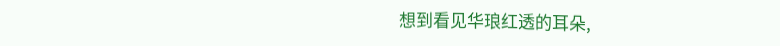想到看见华琅红透的耳朵,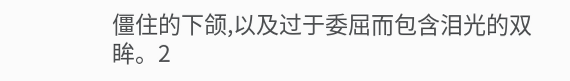僵住的下颌,以及过于委屈而包含泪光的双眸。2